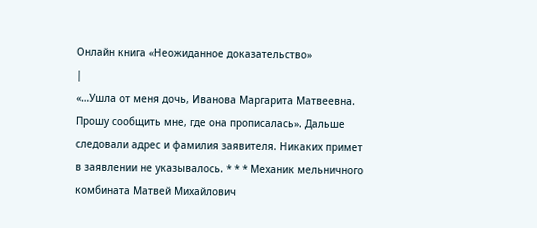Онлайн книга «Неожиданное доказательство»
|
«…Ушла от меня дочь, Иванова Маргарита Матвеевна. Прошу сообщить мне, где она прописалась». Дальше следовали адрес и фамилия заявителя. Никаких примет в заявлении не указывалось. * * * Механик мельничного комбината Матвей Михайлович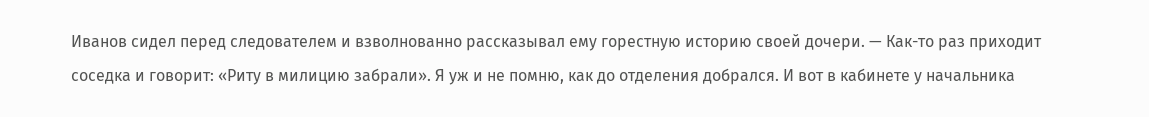Иванов сидел перед следователем и взволнованно рассказывал ему горестную историю своей дочери. — Как-то раз приходит соседка и говорит: «Риту в милицию забрали». Я уж и не помню, как до отделения добрался. И вот в кабинете у начальника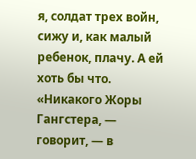я, солдат трех войн, сижу и, как малый ребенок, плачу. А ей хоть бы что. «Никакого Жоры Гангстера, — говорит, — в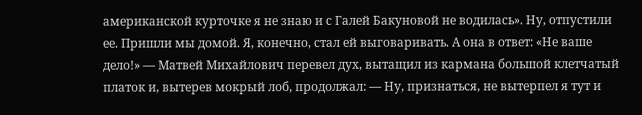американской курточке я не знаю и с Галей Бакуновой не водилась». Ну, отпустили ее. Пришли мы домой. Я, конечно, стал ей выговаривать. А она в ответ: «Не ваше дело!» — Матвей Михайлович перевел дух, вытащил из кармана большой клетчатый платок и, вытерев мокрый лоб, продолжал: — Ну, признаться, не вытерпел я тут и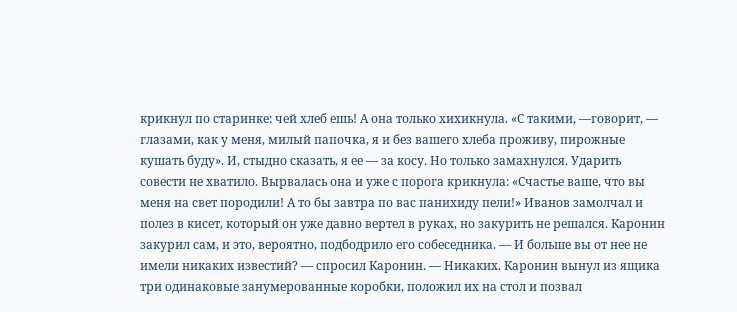крикнул по старинке: чей хлеб ешь! А она только хихикнула. «С такими, —говорит, — глазами, как у меня, милый папочка, я и без вашего хлеба проживу, пирожные кушать буду». И, стыдно сказать, я ее — за косу. Но только замахнулся. Ударить совести не хватило. Вырвалась она и уже с порога крикнула: «Счастье ваше, что вы меня на свет породили! А то бы завтра по вас панихиду пели!» Иванов замолчал и полез в кисет, который он уже давно вертел в руках, но закурить не решался. Каронин закурил сам, и это, вероятно, подбодрило его собеседника. — И больше вы от нее не имели никаких известий? — спросил Каронин. — Никаких. Каронин вынул из ящика три одинаковые занумерованные коробки, положил их на стол и позвал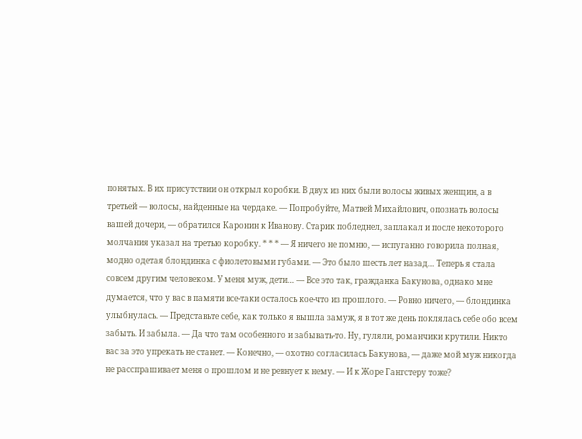понятых. В их присутствии он открыл коробки. В двух из них были волосы живых женщин, а в третьей — волосы, найденные на чердаке. — Попробуйте, Матвей Михайлович, опознать волосы вашей дочери, — обратился Каронин к Иванову. Старик побледнел, заплакал и после некоторого молчания указал на третью коробку. * * * — Я ничего не помню, — испуганно говорила полная, модно одетая блондинка с фиолетовыми губами. — Это было шесть лет назад… Теперь я стала совсем другим человеком. У меня муж, дети… — Все это так, гражданка Бакунова, однако мне думается, что у вас в памяти все-таки осталось кое-что из прошлого. — Ровно ничего, — блондинка улыбнулась. — Представьте себе, как только я вышла замуж, я в тот же день поклялась себе обо всем забыть. И забыла. — Да что там особенного и забывать-то. Ну, гуляли, романчики крутили. Никто вас за это упрекать не станет. — Конечно, — охотно согласилась Бакунова, — даже мой муж никогда не расспрашивает меня о прошлом и не ревнует к нему. — И к Жоре Гангстеру тоже?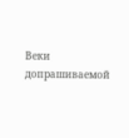Веки допрашиваемой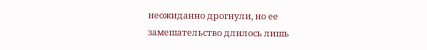неожиданно дрогнули, но ее замешательство длилось лишь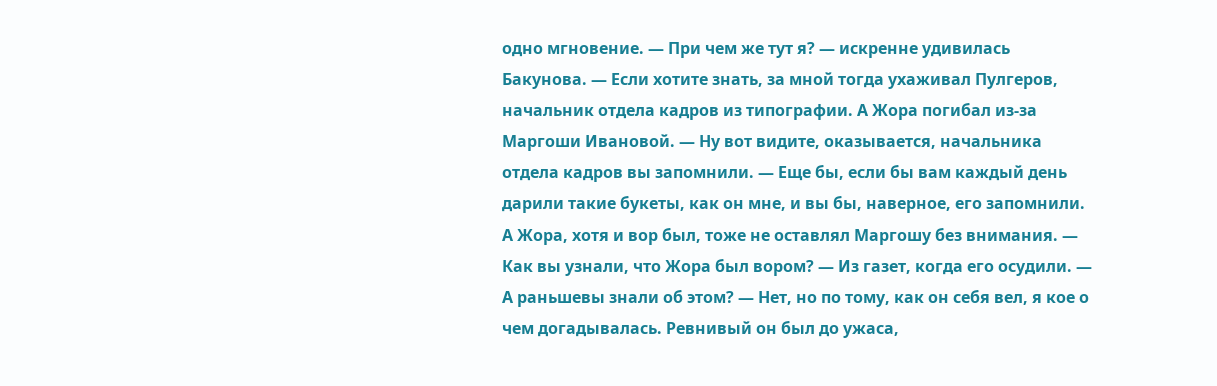одно мгновение. — При чем же тут я? — искренне удивилась Бакунова. — Если хотите знать, за мной тогда ухаживал Пулгеров, начальник отдела кадров из типографии. А Жора погибал из-за Маргоши Ивановой. — Ну вот видите, оказывается, начальника отдела кадров вы запомнили. — Еще бы, если бы вам каждый день дарили такие букеты, как он мне, и вы бы, наверное, его запомнили. А Жора, хотя и вор был, тоже не оставлял Маргошу без внимания. — Как вы узнали, что Жора был вором? — Из газет, когда его осудили. — А раньшевы знали об этом? — Нет, но по тому, как он себя вел, я кое о чем догадывалась. Ревнивый он был до ужаса,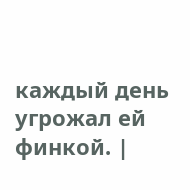каждый день угрожал ей финкой. |